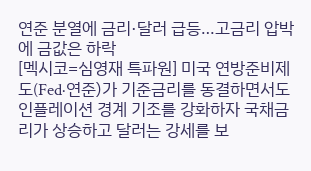연준 분열에 금리·달러 급등…고금리 압박에 금값은 하락
[멕시코=심영재 특파원] 미국 연방준비제도(Fed·연준)가 기준금리를 동결하면서도 인플레이션 경계 기조를 강화하자 국채금리가 상승하고 달러는 강세를 보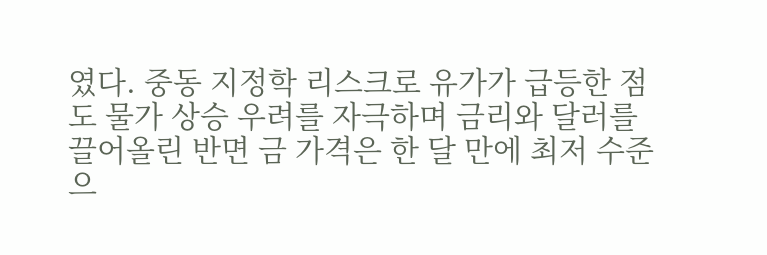였다. 중동 지정학 리스크로 유가가 급등한 점도 물가 상승 우려를 자극하며 금리와 달러를 끌어올린 반면 금 가격은 한 달 만에 최저 수준으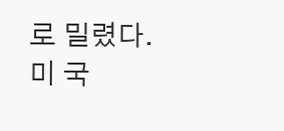로 밀렸다. 미 국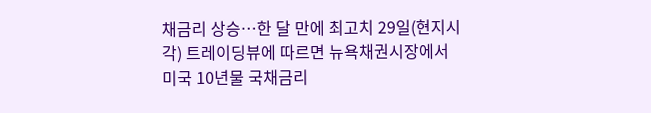채금리 상승…한 달 만에 최고치 29일(현지시각) 트레이딩뷰에 따르면 뉴욕채권시장에서 미국 10년물 국채금리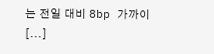는 전일 대비 8bp 가까이 [...]